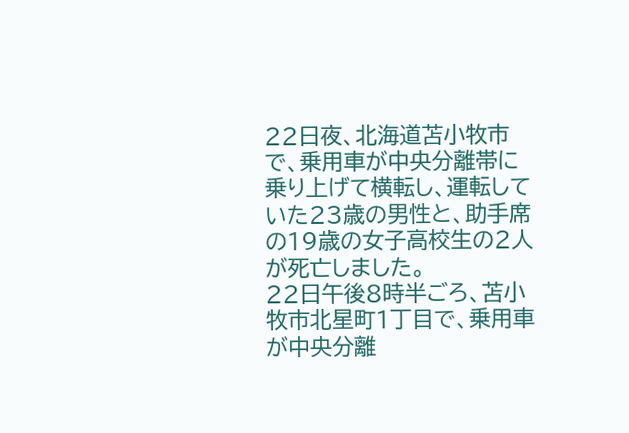22日夜、北海道苫小牧市で、乗用車が中央分離帯に乗り上げて横転し、運転していた23歳の男性と、助手席の19歳の女子高校生の2人が死亡しました。
22日午後8時半ごろ、苫小牧市北星町1丁目で、乗用車が中央分離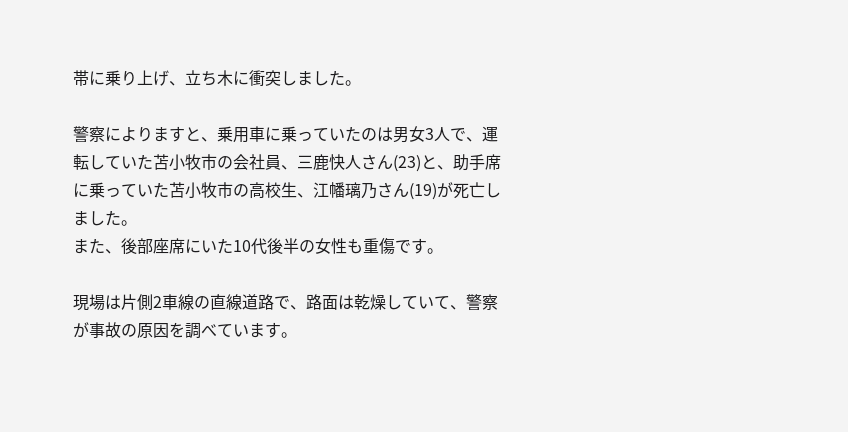帯に乗り上げ、立ち木に衝突しました。

警察によりますと、乗用車に乗っていたのは男女3人で、運転していた苫小牧市の会社員、三鹿快人さん(23)と、助手席に乗っていた苫小牧市の高校生、江幡璃乃さん(19)が死亡しました。
また、後部座席にいた10代後半の女性も重傷です。

現場は片側2車線の直線道路で、路面は乾燥していて、警察が事故の原因を調べています。